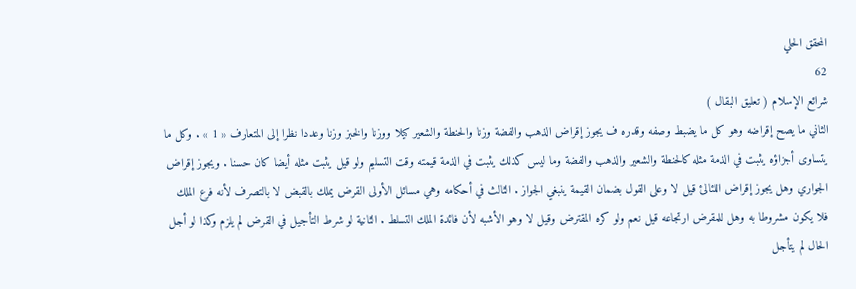المحقق الحلي
62
شرائع الإسلام ( تعليق البقال )
الثاني ما يصح إقراضه وهو كل ما يضبط وصفه وقدره ف يجوز إقراض الذهب والفضة وزنا والحنطة والشعير كيلا ووزنا والخبز وزنا وعددا نظرا إلى المتعارف « 1 » . وكل ما يتساوى أجزاؤه يثبت في الذمة مثله كالحنطة والشعير والذهب والفضة وما ليس كذلك يثبت في الذمة قيمته وقت التسليم ولو قيل يثبت مثله أيضا كان حسنا . ويجوز إقراض الجواري وهل يجوز إقراض اللئالئ قيل لا وعلى القول بضمان القيمة ينبغي الجواز . الثالث في أحكامه وهي مسائل الأولى القرض يملك بالقبض لا بالتصرف لأنه فرع الملك فلا يكون مشروطا به وهل للمقرض ارتجاعه قيل نعم ولو كره المقترض وقيل لا وهو الأشبه لأن فائدة الملك التسلط . الثانية لو شرط التأجيل في القرض لم يلزم وكذا لو أجل الحال لم يتأجل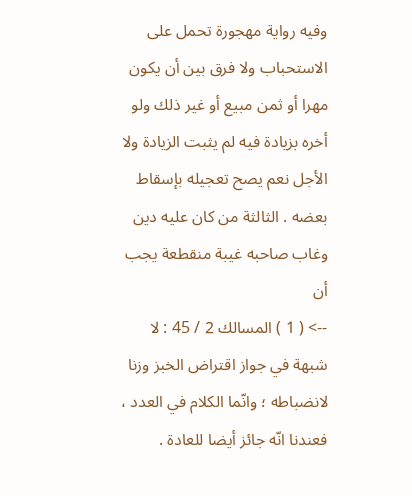وفيه رواية مهجورة تحمل على الاستحباب ولا فرق بين أن يكون مهرا أو ثمن مبيع أو غير ذلك ولو أخره بزيادة فيه لم يثبت الزيادة ولا الأجل نعم يصح تعجيله بإسقاط بعضه . الثالثة من كان عليه دين وغاب صاحبه غيبة منقطعة يجب أن
--> ( 1 ) المسالك 2 / 45 : لا شبهة في جواز اقتراض الخبز وزنا لانضباطه ؛ وانّما الكلام في العدد ، فعندنا انّه جائز أيضا للعادة .